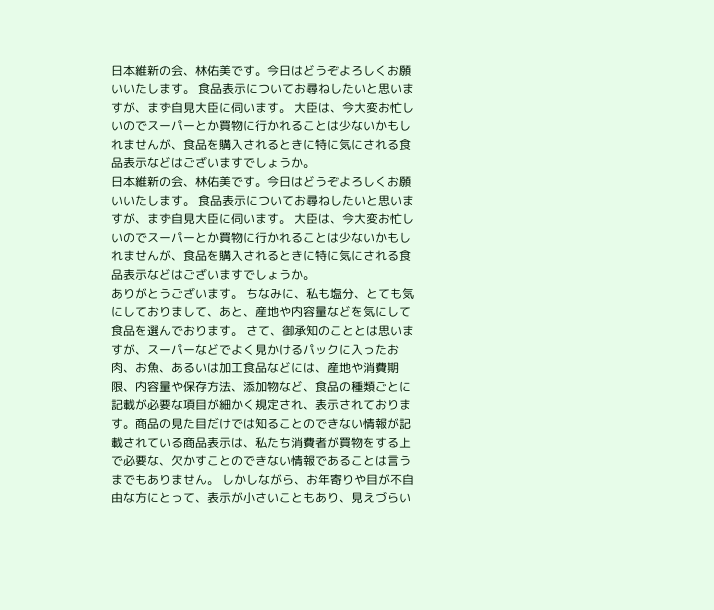日本維新の会、林佑美です。今日はどうぞよろしくお願いいたします。 食品表示についてお尋ねしたいと思いますが、まず自見大臣に伺います。 大臣は、今大変お忙しいのでスーパーとか買物に行かれることは少ないかもしれませんが、食品を購入されるときに特に気にされる食品表示などはございますでしょうか。
日本維新の会、林佑美です。今日はどうぞよろしくお願いいたします。 食品表示についてお尋ねしたいと思いますが、まず自見大臣に伺います。 大臣は、今大変お忙しいのでスーパーとか買物に行かれることは少ないかもしれませんが、食品を購入されるときに特に気にされる食品表示などはございますでしょうか。
ありがとうございます。 ちなみに、私も塩分、とても気にしておりまして、あと、産地や内容量などを気にして食品を選んでおります。 さて、御承知のこととは思いますが、スーパーなどでよく見かけるパックに入ったお肉、お魚、あるいは加工食品などには、産地や消費期限、内容量や保存方法、添加物など、食品の種類ごとに記載が必要な項目が細かく規定され、表示されております。商品の見た目だけでは知ることのできない情報が記載されている商品表示は、私たち消費者が買物をする上で必要な、欠かすことのできない情報であることは言うまでもありません。 しかしながら、お年寄りや目が不自由な方にとって、表示が小さいこともあり、見えづらい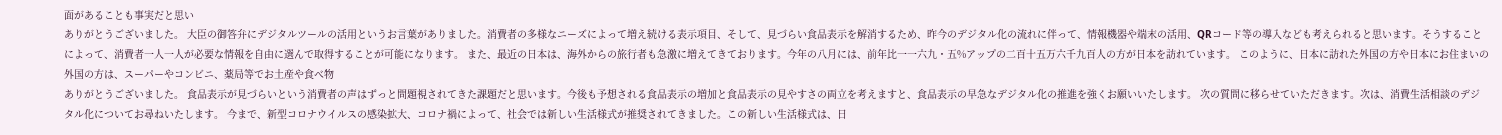面があることも事実だと思い
ありがとうございました。 大臣の御答弁にデジタルツールの活用というお言葉がありました。消費者の多様なニーズによって増え続ける表示項目、そして、見づらい食品表示を解消するため、昨今のデジタル化の流れに伴って、情報機器や端末の活用、QRコード等の導入なども考えられると思います。そうすることによって、消費者一人一人が必要な情報を自由に選んで取得することが可能になります。 また、最近の日本は、海外からの旅行者も急激に増えてきております。今年の八月には、前年比一一六九・五%アップの二百十五万六千九百人の方が日本を訪れています。 このように、日本に訪れた外国の方や日本にお住まいの外国の方は、スーパーやコンビニ、薬局等でお土産や食べ物
ありがとうございました。 食品表示が見づらいという消費者の声はずっと問題視されてきた課題だと思います。今後も予想される食品表示の増加と食品表示の見やすさの両立を考えますと、食品表示の早急なデジタル化の推進を強くお願いいたします。 次の質問に移らせていただきます。次は、消費生活相談のデジタル化についてお尋ねいたします。 今まで、新型コロナウイルスの感染拡大、コロナ禍によって、社会では新しい生活様式が推奨されてきました。この新しい生活様式は、日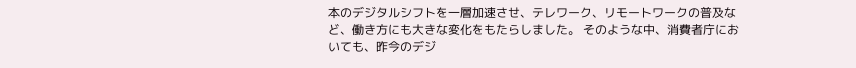本のデジタルシフトを一層加速させ、テレワーク、リモートワークの普及など、働き方にも大きな変化をもたらしました。 そのような中、消費者庁においても、昨今のデジ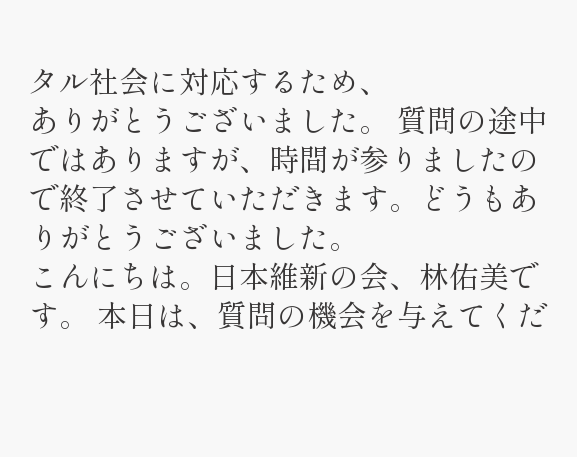タル社会に対応するため、
ありがとうございました。 質問の途中ではありますが、時間が参りましたので終了させていただきます。どうもありがとうございました。
こんにちは。日本維新の会、林佑美です。 本日は、質問の機会を与えてくだ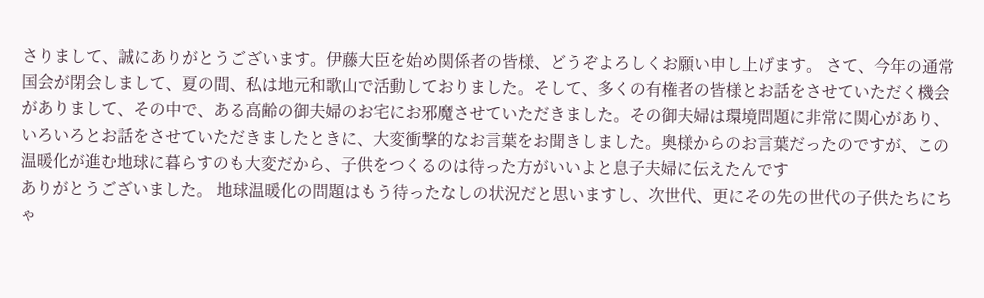さりまして、誠にありがとうございます。伊藤大臣を始め関係者の皆様、どうぞよろしくお願い申し上げます。 さて、今年の通常国会が閉会しまして、夏の間、私は地元和歌山で活動しておりました。そして、多くの有権者の皆様とお話をさせていただく機会がありまして、その中で、ある高齢の御夫婦のお宅にお邪魔させていただきました。その御夫婦は環境問題に非常に関心があり、いろいろとお話をさせていただきましたときに、大変衝撃的なお言葉をお聞きしました。奥様からのお言葉だったのですが、この温暖化が進む地球に暮らすのも大変だから、子供をつくるのは待った方がいいよと息子夫婦に伝えたんです
ありがとうございました。 地球温暖化の問題はもう待ったなしの状況だと思いますし、次世代、更にその先の世代の子供たちにちゃ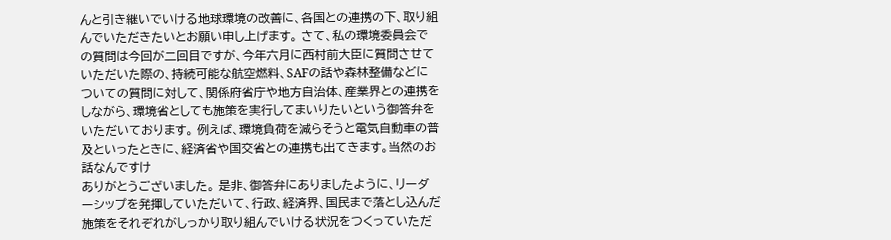んと引き継いでいける地球環境の改善に、各国との連携の下、取り組んでいただきたいとお願い申し上げます。 さて、私の環境委員会での質問は今回が二回目ですが、今年六月に西村前大臣に質問させていただいた際の、持続可能な航空燃料、SAFの話や森林整備などについての質問に対して、関係府省庁や地方自治体、産業界との連携をしながら、環境省としても施策を実行してまいりたいという御答弁をいただいております。 例えば、環境負荷を減らそうと電気自動車の普及といったときに、経済省や国交省との連携も出てきます。当然のお話なんですけ
ありがとうございました。 是非、御答弁にありましたように、リーダーシップを発揮していただいて、行政、経済界、国民まで落とし込んだ施策をそれぞれがしっかり取り組んでいける状況をつくっていただ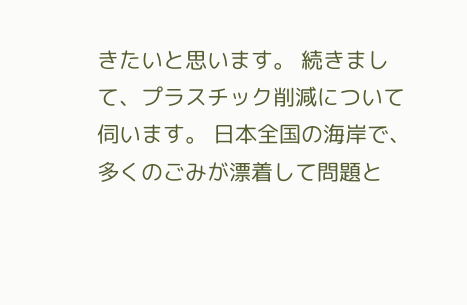きたいと思います。 続きまして、プラスチック削減について伺います。 日本全国の海岸で、多くのごみが漂着して問題と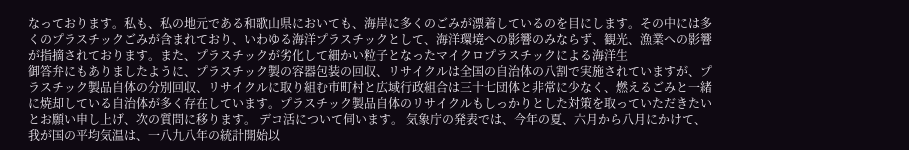なっております。私も、私の地元である和歌山県においても、海岸に多くのごみが漂着しているのを目にします。その中には多くのプラスチックごみが含まれており、いわゆる海洋プラスチックとして、海洋環境への影響のみならず、観光、漁業への影響が指摘されております。また、プラスチックが劣化して細かい粒子となったマイクロプラスチックによる海洋生
御答弁にもありましたように、プラスチック製の容器包装の回収、リサイクルは全国の自治体の八割で実施されていますが、プラスチック製品自体の分別回収、リサイクルに取り組む市町村と広域行政組合は三十七団体と非常に少なく、燃えるごみと一緒に焼却している自治体が多く存在しています。プラスチック製品自体のリサイクルもしっかりとした対策を取っていただきたいとお願い申し上げ、次の質問に移ります。 デコ活について伺います。 気象庁の発表では、今年の夏、六月から八月にかけて、我が国の平均気温は、一八九八年の統計開始以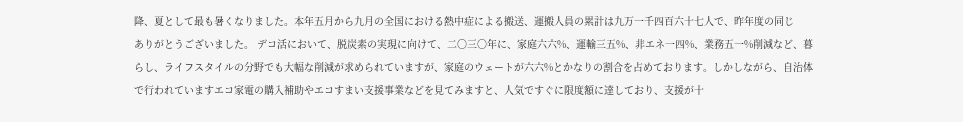降、夏として最も暑くなりました。本年五月から九月の全国における熱中症による搬送、運搬人員の累計は九万一千四百六十七人で、昨年度の同じ
ありがとうございました。 デコ活において、脱炭素の実現に向けて、二〇三〇年に、家庭六六%、運輸三五%、非エネ一四%、業務五一%削減など、暮らし、ライフスタイルの分野でも大幅な削減が求められていますが、家庭のウェートが六六%とかなりの割合を占めております。しかしながら、自治体で行われていますエコ家電の購入補助やエコすまい支援事業などを見てみますと、人気ですぐに限度額に達しており、支援が十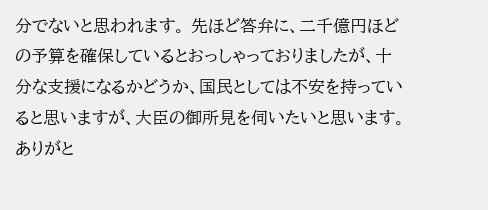分でないと思われます。 先ほど答弁に、二千億円ほどの予算を確保しているとおっしゃっておりましたが、十分な支援になるかどうか、国民としては不安を持っていると思いますが、大臣の御所見を伺いたいと思います。
ありがと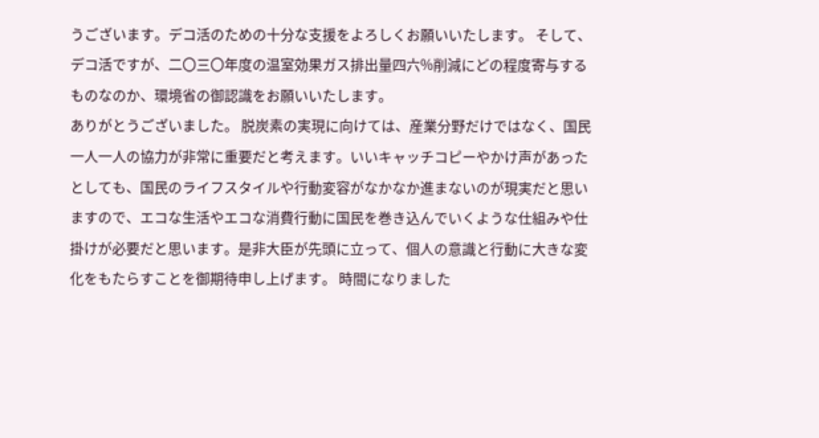うございます。デコ活のための十分な支援をよろしくお願いいたします。 そして、デコ活ですが、二〇三〇年度の温室効果ガス排出量四六%削減にどの程度寄与するものなのか、環境省の御認識をお願いいたします。
ありがとうございました。 脱炭素の実現に向けては、産業分野だけではなく、国民一人一人の協力が非常に重要だと考えます。いいキャッチコピーやかけ声があったとしても、国民のライフスタイルや行動変容がなかなか進まないのが現実だと思いますので、エコな生活やエコな消費行動に国民を巻き込んでいくような仕組みや仕掛けが必要だと思います。是非大臣が先頭に立って、個人の意識と行動に大きな変化をもたらすことを御期待申し上げます。 時間になりました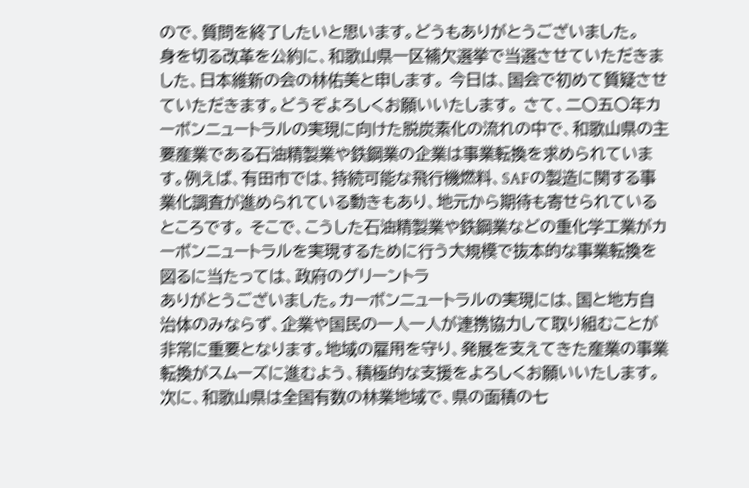ので、質問を終了したいと思います。どうもありがとうございました。
身を切る改革を公約に、和歌山県一区補欠選挙で当選させていただきました、日本維新の会の林佑美と申します。 今日は、国会で初めて質疑させていただきます。どうぞよろしくお願いいたします。 さて、二〇五〇年カーボンニュートラルの実現に向けた脱炭素化の流れの中で、和歌山県の主要産業である石油精製業や鉄鋼業の企業は事業転換を求められています。例えば、有田市では、持続可能な飛行機燃料、SAFの製造に関する事業化調査が進められている動きもあり、地元から期待も寄せられているところです。 そこで、こうした石油精製業や鉄鋼業などの重化学工業がカーボンニュートラルを実現するために行う大規模で抜本的な事業転換を図るに当たっては、政府のグリーントラ
ありがとうございました。カーボンニュートラルの実現には、国と地方自治体のみならず、企業や国民の一人一人が連携協力して取り組むことが非常に重要となります。地域の雇用を守り、発展を支えてきた産業の事業転換がスムーズに進むよう、積極的な支援をよろしくお願いいたします。 次に、和歌山県は全国有数の林業地域で、県の面積の七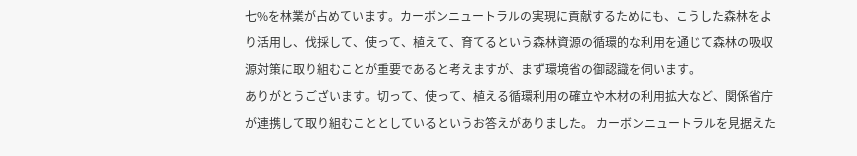七%を林業が占めています。カーボンニュートラルの実現に貢献するためにも、こうした森林をより活用し、伐採して、使って、植えて、育てるという森林資源の循環的な利用を通じて森林の吸収源対策に取り組むことが重要であると考えますが、まず環境省の御認識を伺います。
ありがとうございます。切って、使って、植える循環利用の確立や木材の利用拡大など、関係省庁が連携して取り組むこととしているというお答えがありました。 カーボンニュートラルを見据えた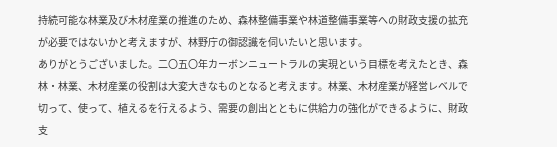持続可能な林業及び木材産業の推進のため、森林整備事業や林道整備事業等への財政支援の拡充が必要ではないかと考えますが、林野庁の御認識を伺いたいと思います。
ありがとうございました。二〇五〇年カーボンニュートラルの実現という目標を考えたとき、森林・林業、木材産業の役割は大変大きなものとなると考えます。林業、木材産業が経営レベルで切って、使って、植えるを行えるよう、需要の創出とともに供給力の強化ができるように、財政支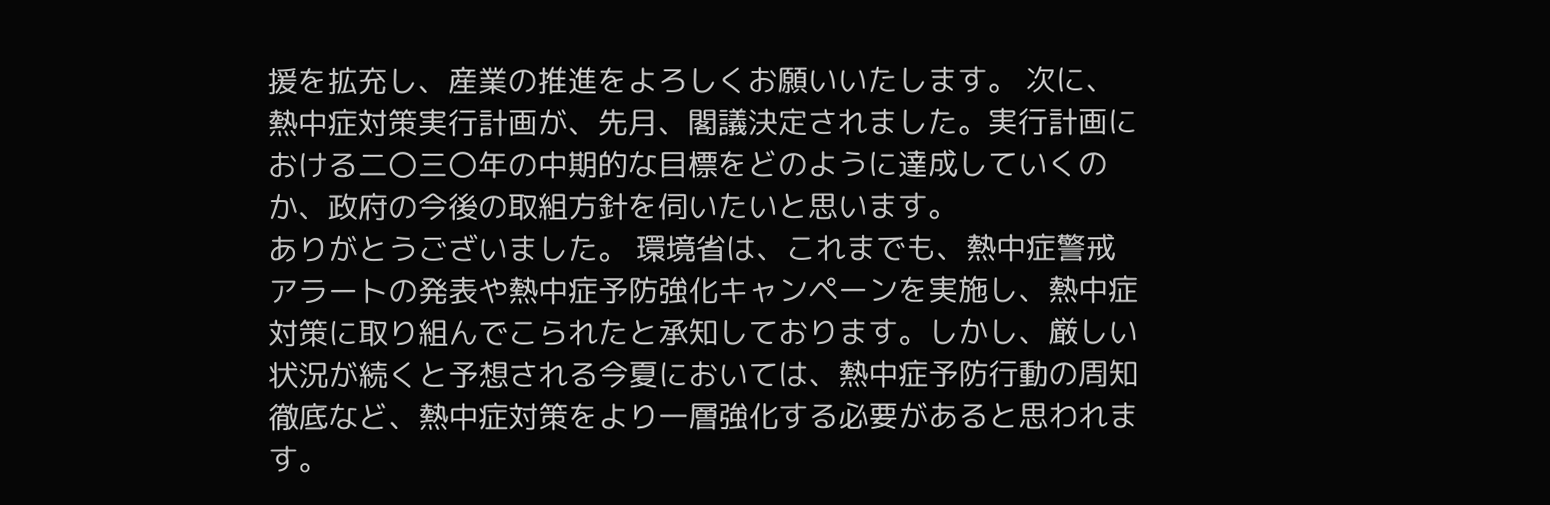援を拡充し、産業の推進をよろしくお願いいたします。 次に、熱中症対策実行計画が、先月、閣議決定されました。実行計画における二〇三〇年の中期的な目標をどのように達成していくのか、政府の今後の取組方針を伺いたいと思います。
ありがとうございました。 環境省は、これまでも、熱中症警戒アラートの発表や熱中症予防強化キャンペーンを実施し、熱中症対策に取り組んでこられたと承知しております。しかし、厳しい状況が続くと予想される今夏においては、熱中症予防行動の周知徹底など、熱中症対策をより一層強化する必要があると思われます。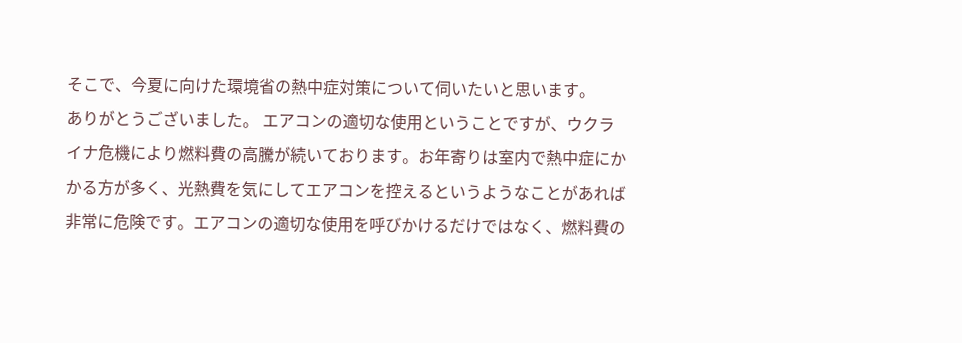そこで、今夏に向けた環境省の熱中症対策について伺いたいと思います。
ありがとうございました。 エアコンの適切な使用ということですが、ウクライナ危機により燃料費の高騰が続いております。お年寄りは室内で熱中症にかかる方が多く、光熱費を気にしてエアコンを控えるというようなことがあれば非常に危険です。エアコンの適切な使用を呼びかけるだけではなく、燃料費の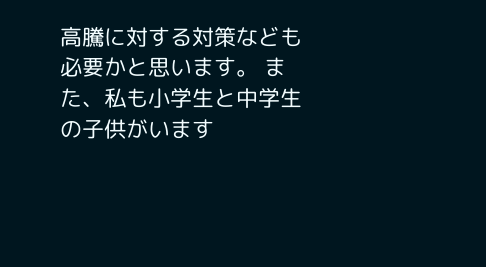高騰に対する対策なども必要かと思います。 また、私も小学生と中学生の子供がいます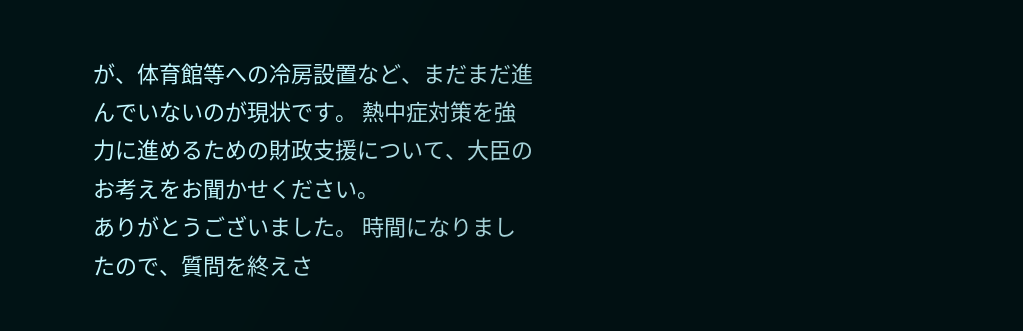が、体育館等への冷房設置など、まだまだ進んでいないのが現状です。 熱中症対策を強力に進めるための財政支援について、大臣のお考えをお聞かせください。
ありがとうございました。 時間になりましたので、質問を終えさ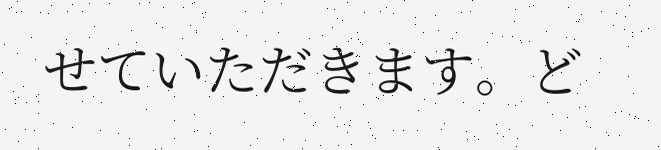せていただきます。ど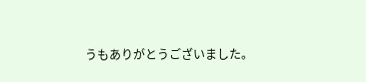うもありがとうございました。